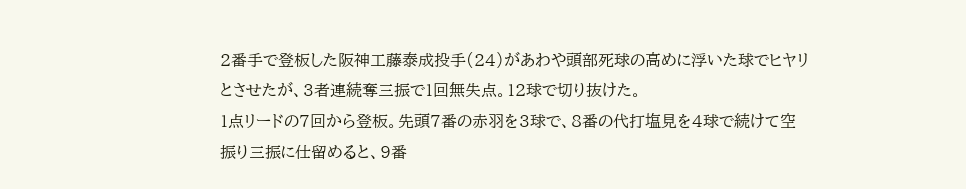2番手で登板した阪神工藤泰成投手(24)があわや頭部死球の高めに浮いた球でヒヤリとさせたが、3者連続奪三振で1回無失点。12球で切り抜けた。
1点リードの7回から登板。先頭7番の赤羽を3球で、8番の代打塩見を4球で続けて空振り三振に仕留めると、9番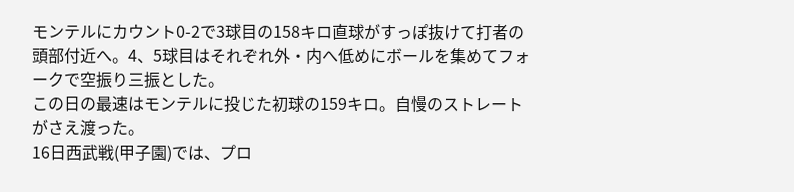モンテルにカウント0-2で3球目の158キロ直球がすっぽ抜けて打者の頭部付近へ。4、5球目はそれぞれ外・内へ低めにボールを集めてフォークで空振り三振とした。
この日の最速はモンテルに投じた初球の159キロ。自慢のストレートがさえ渡った。
16日西武戦(甲子園)では、プロ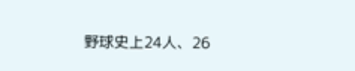野球史上24人、26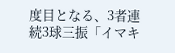度目となる、3者連続3球三振「イマキ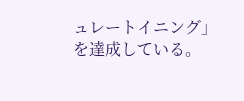ュレートイニング」を達成している。